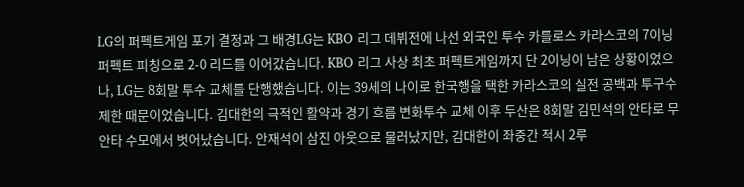LG의 퍼펙트게임 포기 결정과 그 배경LG는 KBO 리그 데뷔전에 나선 외국인 투수 카를로스 카라스코의 7이닝 퍼펙트 피칭으로 2-0 리드를 이어갔습니다. KBO 리그 사상 최초 퍼펙트게임까지 단 2이닝이 남은 상황이었으나, LG는 8회말 투수 교체를 단행했습니다. 이는 39세의 나이로 한국행을 택한 카라스코의 실전 공백과 투구수 제한 때문이었습니다. 김대한의 극적인 활약과 경기 흐름 변화투수 교체 이후 두산은 8회말 김민석의 안타로 무안타 수모에서 벗어났습니다. 안재석이 삼진 아웃으로 물러났지만, 김대한이 좌중간 적시 2루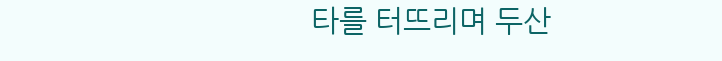타를 터뜨리며 두산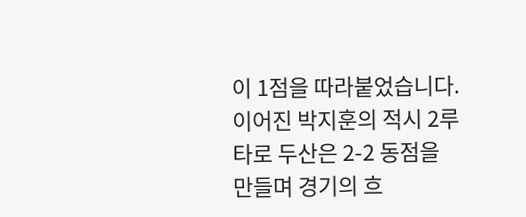이 1점을 따라붙었습니다. 이어진 박지훈의 적시 2루타로 두산은 2-2 동점을 만들며 경기의 흐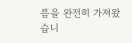름을 완전히 가져왔습니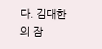다. 김대한의 잠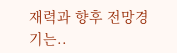재력과 향후 전망경기는..